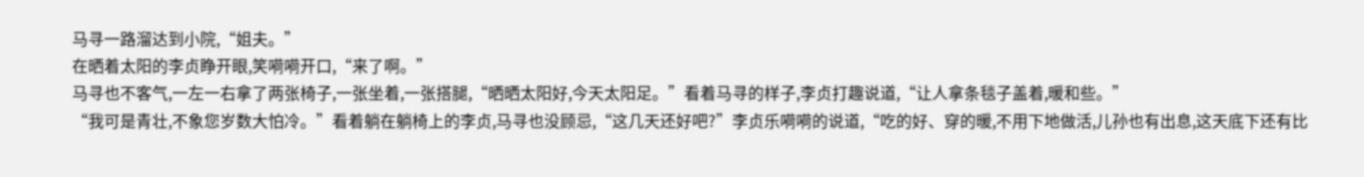马寻一路溜达到小院,“姐夫。”
在晒着太阳的李贞睁开眼,笑嗬嗬开口,“来了啊。”
马寻也不客气,一左一右拿了两张椅子,一张坐着,一张搭腿,“晒晒太阳好,今天太阳足。”看着马寻的样子,李贞打趣说道,“让人拿条毯子盖着,暖和些。”
“我可是青壮,不象您岁数大怕冷。”看着躺在躺椅上的李贞,马寻也没顾忌,“这几天还好吧?”李贞乐嗬嗬的说道,“吃的好、穿的暖,不用下地做活,儿孙也有出息,这天底下还有比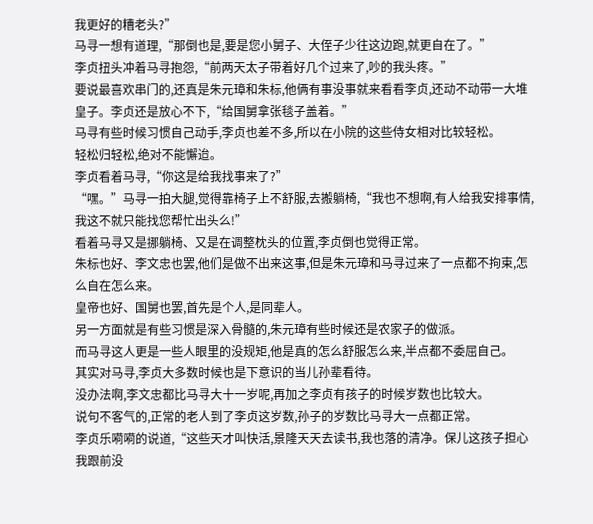我更好的糟老头?”
马寻一想有道理,“那倒也是,要是您小舅子、大侄子少往这边跑,就更自在了。”
李贞扭头冲着马寻抱怨,“前两天太子带着好几个过来了,吵的我头疼。”
要说最喜欢串门的,还真是朱元璋和朱标,他俩有事没事就来看看李贞,还动不动带一大堆皇子。李贞还是放心不下,“给国舅拿张毯子盖着。”
马寻有些时候习惯自己动手,李贞也差不多,所以在小院的这些侍女相对比较轻松。
轻松归轻松,绝对不能懈迨。
李贞看着马寻,“你这是给我找事来了?”
“嘿。”马寻一拍大腿,觉得靠椅子上不舒服,去搬躺椅,“我也不想啊,有人给我安排事情,我这不就只能找您帮忙出头么!”
看着马寻又是挪躺椅、又是在调整枕头的位置,李贞倒也觉得正常。
朱标也好、李文忠也罢,他们是做不出来这事,但是朱元璋和马寻过来了一点都不拘束,怎么自在怎么来。
皇帝也好、国舅也罢,首先是个人,是同辈人。
另一方面就是有些习惯是深入骨髓的,朱元璋有些时候还是农家子的做派。
而马寻这人更是一些人眼里的没规矩,他是真的怎么舒服怎么来,半点都不委屈自己。
其实对马寻,李贞大多数时候也是下意识的当儿孙辈看待。
没办法啊,李文忠都比马寻大十一岁呢,再加之李贞有孩子的时候岁数也比较大。
说句不客气的,正常的老人到了李贞这岁数,孙子的岁数比马寻大一点都正常。
李贞乐嗬嗬的说道,“这些天才叫快活,景隆天天去读书,我也落的清净。保儿这孩子担心我跟前没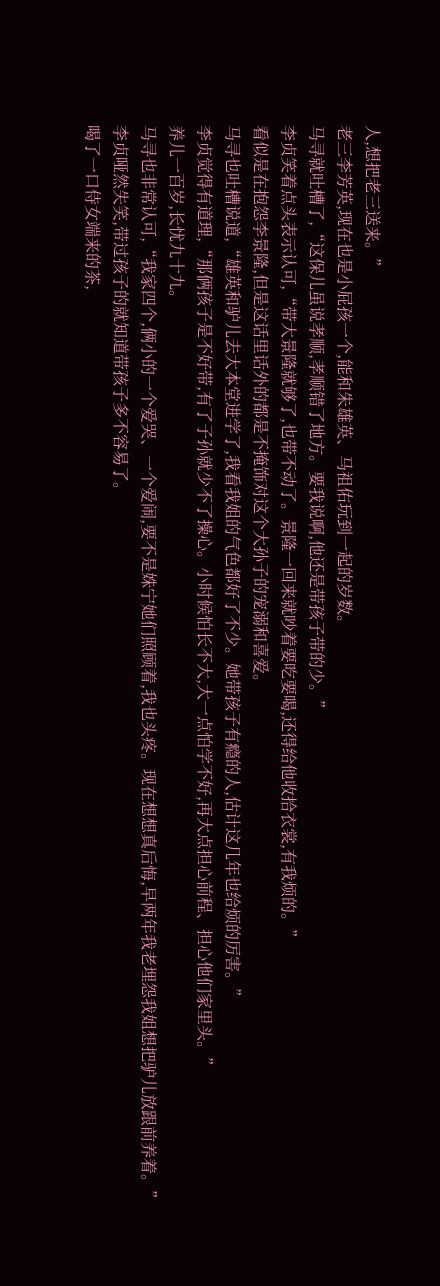人,想把老三送来。”
老三李芳英,现在也是小屁孩一个,能和朱雄英、马祖佑玩到一起的岁数。
马寻就吐槽了,“这保儿虽说孝顺,孝顺错了地方。要我说啊,他还是带孩子带的少。”
李贞笑着点头表示认可,“带大景隆就够了,也带不动了。景隆一回来就吵着要吃要喝,还得给他收拾衣裳,有我烦的。”
看似是在抱怨李景隆,但是这话里话外的都是不掩饰对这个大孙子的宠溺和喜爱。
马寻也吐槽说道,“雄英和驴儿去大本堂进学了,我看我姐的气色都好了不少。她带孩子有瘾的人,估计这几年也给烦的厉害。”
李贞觉得有道理,“那俩孩子是不好带,有了子孙就少不了操心。小时候怕长不大,大一点怕学不好,再大点担心前程、担心他们家里头。”
养儿一百岁,长忧九十九。
马寻也非常认可,“我家四个,俩小的一个爱哭、一个爱闹,要不是姝宁她们照顾着,我也头疼。现在想想真后悔,早两年我老埋怨我姐想把驴儿放跟前养着。”
李贞哑然失笑,带过孩子的就知道带孩子多不容易了。
喝了一口侍女端来的茶,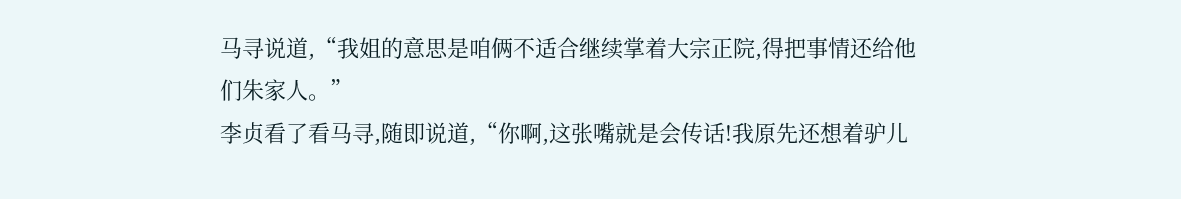马寻说道,“我姐的意思是咱俩不适合继续掌着大宗正院,得把事情还给他们朱家人。”
李贞看了看马寻,随即说道,“你啊,这张嘴就是会传话!我原先还想着驴儿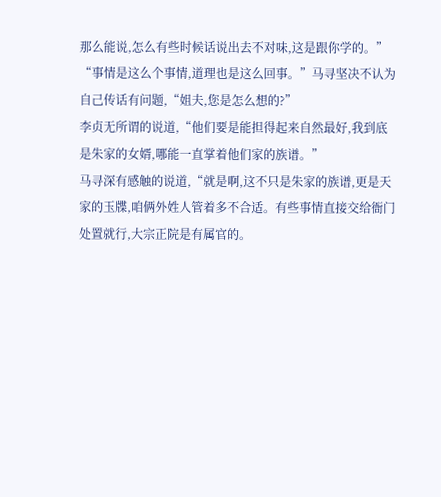那么能说,怎么有些时候话说出去不对味,这是跟你学的。”
“事情是这么个事情,道理也是这么回事。”马寻坚决不认为自己传话有问题,“姐夫,您是怎么想的?”
李贞无所谓的说道,“他们要是能担得起来自然最好,我到底是朱家的女婿,哪能一直掌着他们家的族谱。”
马寻深有感触的说道,“就是啊,这不只是朱家的族谱,更是天家的玉牒,咱俩外姓人管着多不合适。有些事情直接交给衙门处置就行,大宗正院是有属官的。